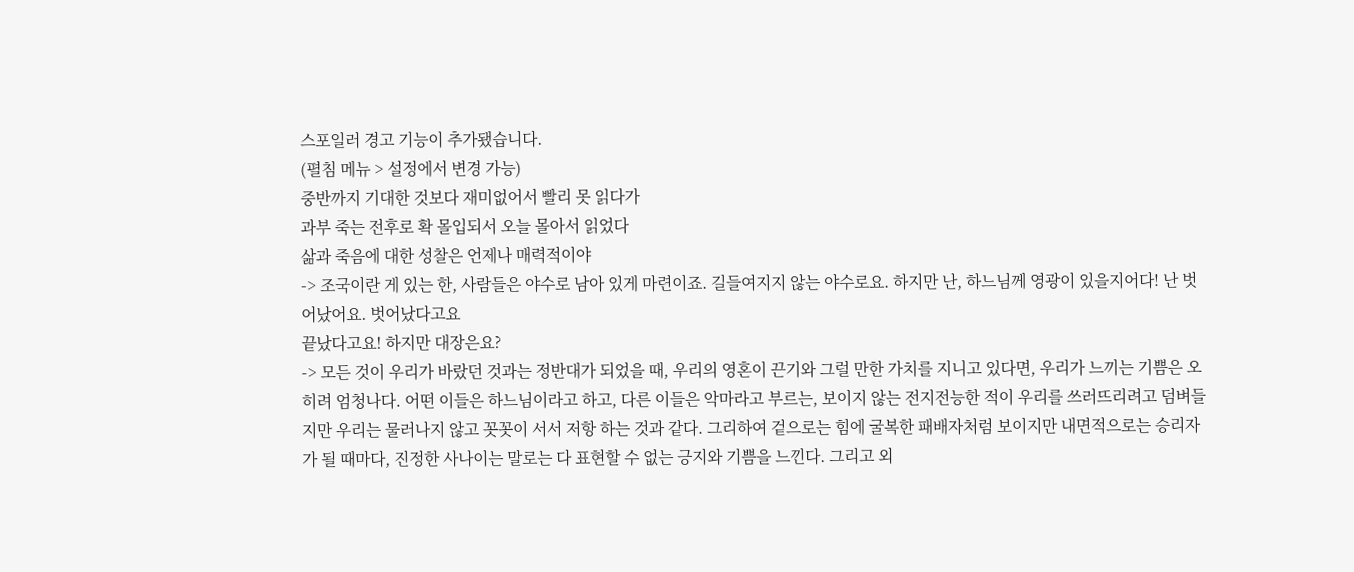스포일러 경고 기능이 추가됐습니다.
(펼침 메뉴 > 설정에서 변경 가능)
중반까지 기대한 것보다 재미없어서 빨리 못 읽다가
과부 죽는 전후로 확 몰입되서 오늘 몰아서 읽었다
삶과 죽음에 대한 성찰은 언제나 매력적이야
-> 조국이란 게 있는 한, 사람들은 야수로 남아 있게 마련이죠. 길들여지지 않는 야수로요. 하지만 난, 하느님께 영광이 있을지어다! 난 벗어났어요. 벗어났다고요
끝났다고요! 하지만 대장은요?
-> 모든 것이 우리가 바랐던 것과는 정반대가 되었을 때, 우리의 영혼이 끈기와 그럴 만한 가치를 지니고 있다면, 우리가 느끼는 기쁨은 오히려 엄청나다. 어떤 이들은 하느님이라고 하고, 다른 이들은 악마라고 부르는, 보이지 않는 전지전능한 적이 우리를 쓰러뜨리려고 덤벼들지만 우리는 물러나지 않고 꼿꼿이 서서 저항 하는 것과 같다. 그리하여 겉으로는 힘에 굴복한 패배자처럼 보이지만 내면적으로는 승리자가 될 때마다, 진정한 사나이는 말로는 다 표현할 수 없는 긍지와 기쁨을 느낀다. 그리고 외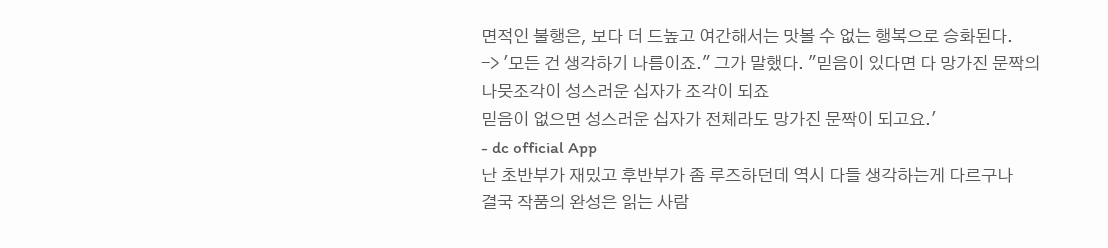면적인 불행은, 보다 더 드높고 여간해서는 맛볼 수 없는 행복으로 승화된다.
-> '모든 건 생각하기 나름이죠." 그가 말했다. "믿음이 있다면 다 망가진 문짝의 나뭇조각이 성스러운 십자가 조각이 되죠
믿음이 없으면 성스러운 십자가 전체라도 망가진 문짝이 되고요.'
- dc official App
난 초반부가 재밌고 후반부가 좀 루즈하던데 역시 다들 생각하는게 다르구나
결국 작품의 완성은 읽는 사람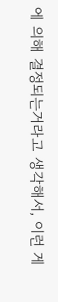에 의해 결정되는거라고 생각해서, 이런 게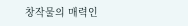창작물의 매력인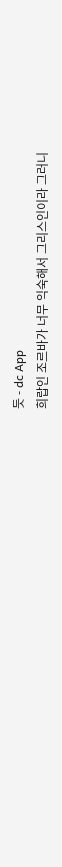듯 - dc App
희랍인 조르바가 너무 익숙해서 그리스인이라 그러니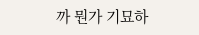까 뭔가 기묘하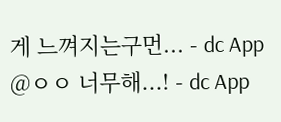게 느껴지는구먼... - dc App
@ㅇㅇ 너무해...! - dc App